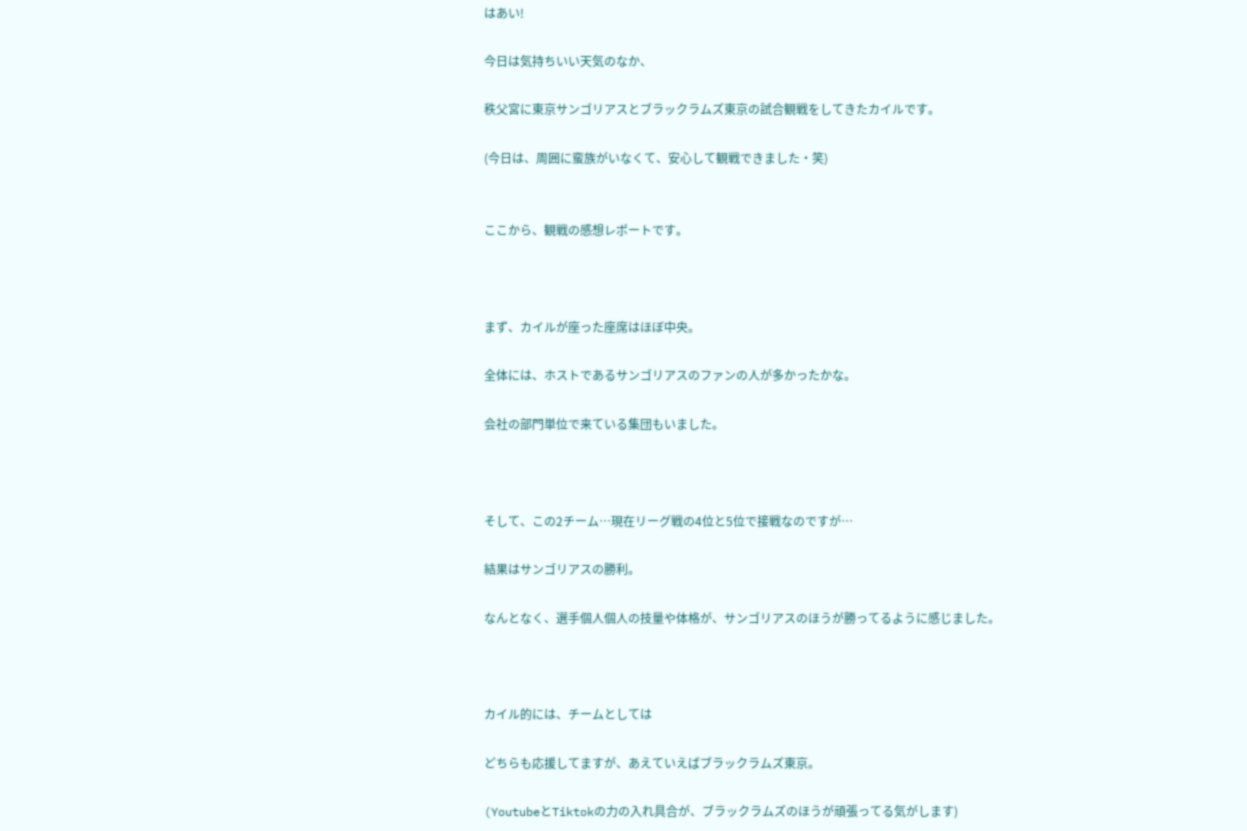はあい!

今日は気持ちいい天気のなか、

秩父宮に東京サンゴリアスとブラックラムズ東京の試合観戦をしてきたカイルです。

(今日は、周囲に蛮族がいなくて、安心して観戦できました・笑)


ここから、観戦の感想レポートです。



まず、カイルが座った座席はほぼ中央。

全体には、ホストであるサンゴリアスのファンの人が多かったかな。

会社の部門単位で来ている集団もいました。



そして、この2チーム…現在リーグ戦の4位と5位で接戦なのですが…

結果はサンゴリアスの勝利。

なんとなく、選手個人個人の技量や体格が、サンゴリアスのほうが勝ってるように感じました。



カイル的には、チームとしては

どちらも応援してますが、あえていえばブラックラムズ東京。

(YoutubeとTiktokの力の入れ具合が、ブラックラムズのほうが頑張ってる気がします)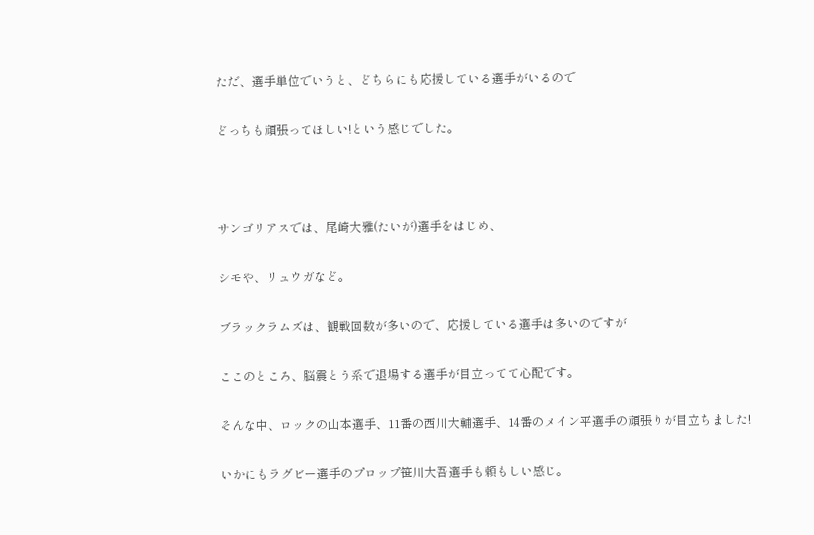ただ、選手単位でいうと、どちらにも応援している選手がいるので

どっちも頑張ってほしい!という感じでした。



サンゴリアスでは、尾崎大雅(たいが)選手をはじめ、

シモや、リュウガなど。

ブラックラムズは、観戦回数が多いので、応援している選手は多いのですが

ここのところ、脳震とう系で退場する選手が目立ってて心配です。

そんな中、ロックの山本選手、11番の西川大輔選手、14番のメイン平選手の頑張りが目立ちました!

いかにもラグビー選手のプロップ笹川大吾選手も頼もしい感じ。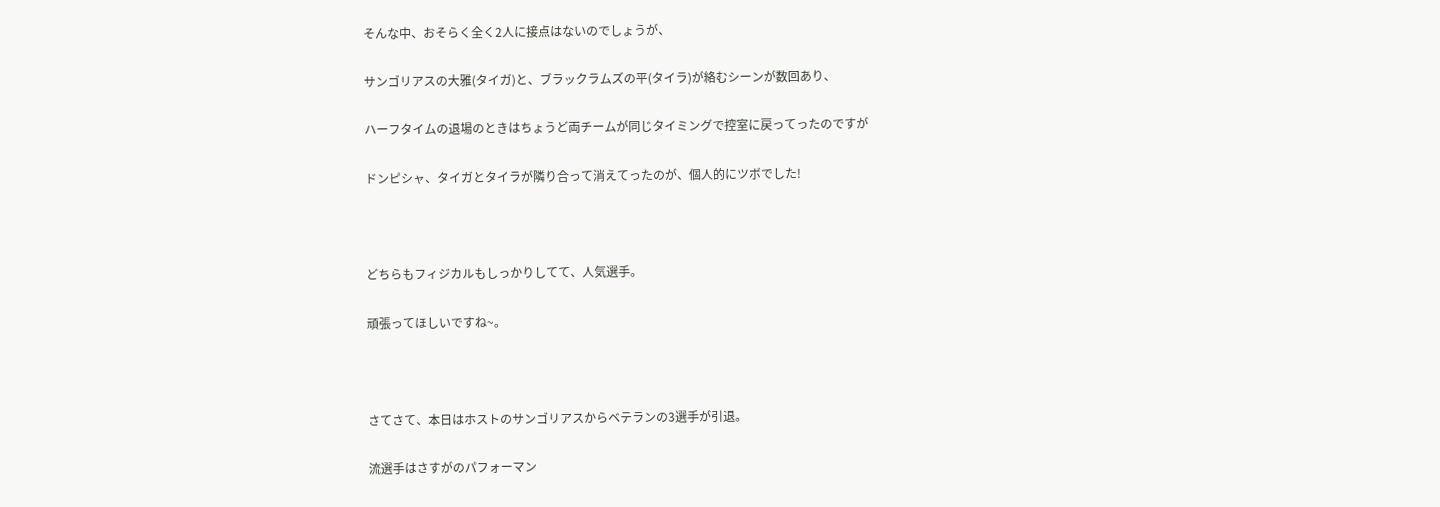そんな中、おそらく全く2人に接点はないのでしょうが、

サンゴリアスの大雅(タイガ)と、ブラックラムズの平(タイラ)が絡むシーンが数回あり、

ハーフタイムの退場のときはちょうど両チームが同じタイミングで控室に戻ってったのですが

ドンピシャ、タイガとタイラが隣り合って消えてったのが、個人的にツボでした!



どちらもフィジカルもしっかりしてて、人気選手。

頑張ってほしいですね~。



さてさて、本日はホストのサンゴリアスからベテランの3選手が引退。

流選手はさすがのパフォーマン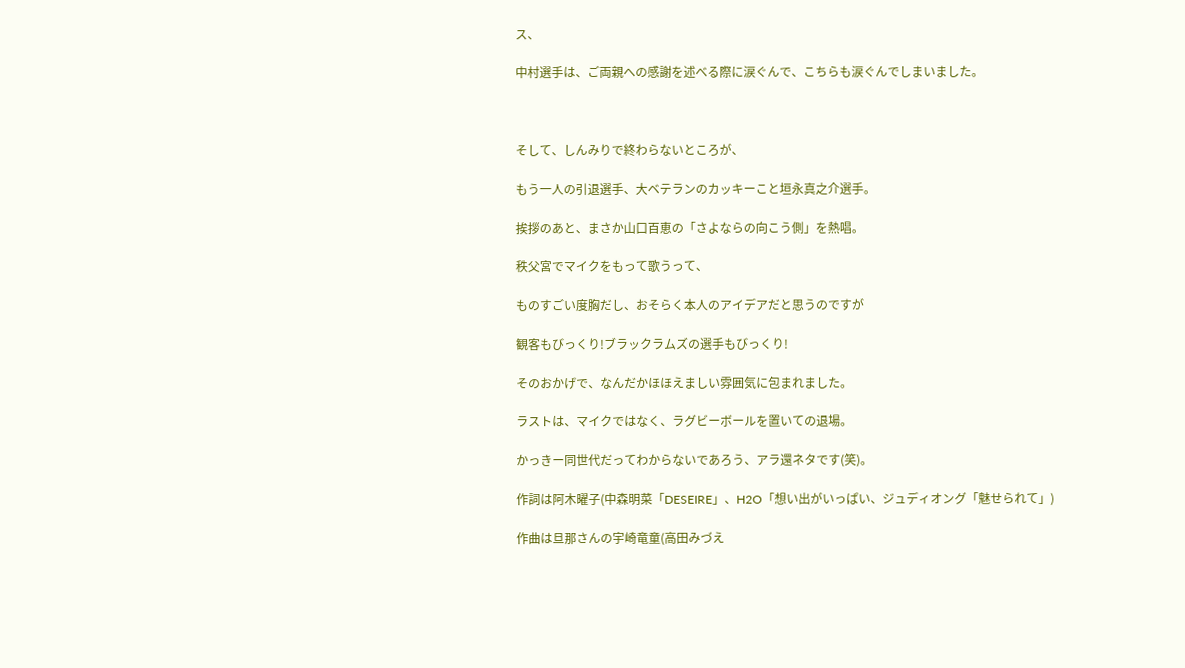ス、

中村選手は、ご両親への感謝を述べる際に涙ぐんで、こちらも涙ぐんでしまいました。



そして、しんみりで終わらないところが、

もう一人の引退選手、大ベテランのカッキーこと垣永真之介選手。

挨拶のあと、まさか山口百恵の「さよならの向こう側」を熱唱。

秩父宮でマイクをもって歌うって、

ものすごい度胸だし、おそらく本人のアイデアだと思うのですが

観客もびっくり!ブラックラムズの選手もびっくり!

そのおかげで、なんだかほほえましい雰囲気に包まれました。

ラストは、マイクではなく、ラグビーボールを置いての退場。

かっきー同世代だってわからないであろう、アラ還ネタです(笑)。

作詞は阿木曜子(中森明菜「DESEIRE」、H2O「想い出がいっぱい、ジュディオング「魅せられて」)

作曲は旦那さんの宇崎竜童(高田みづえ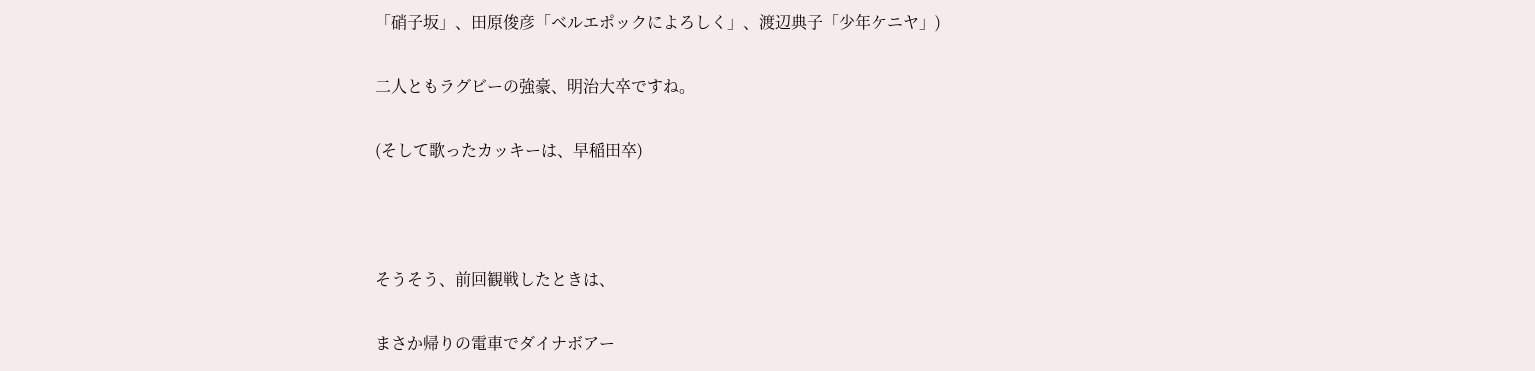「硝子坂」、田原俊彦「ベルエポックによろしく」、渡辺典子「少年ケニヤ」)

二人ともラグビーの強豪、明治大卒ですね。

(そして歌ったカッキーは、早稲田卒)



そうそう、前回観戦したときは、

まさか帰りの電車でダイナボアー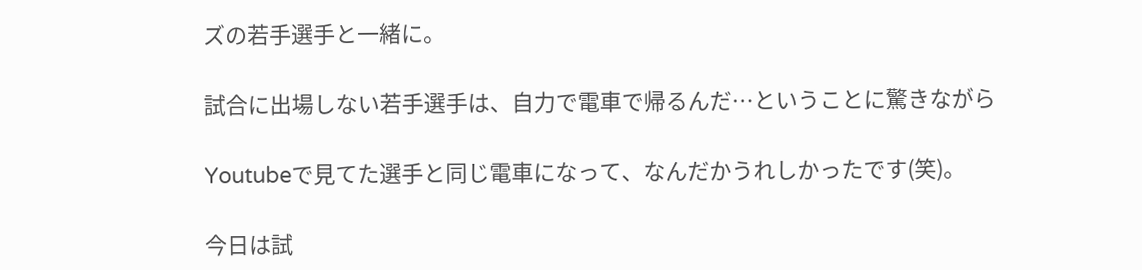ズの若手選手と一緒に。

試合に出場しない若手選手は、自力で電車で帰るんだ…ということに驚きながら

Youtubeで見てた選手と同じ電車になって、なんだかうれしかったです(笑)。

今日は試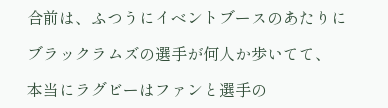合前は、ふつうにイベントブースのあたりに

ブラックラムズの選手が何人か歩いてて、

本当にラグビーはファンと選手の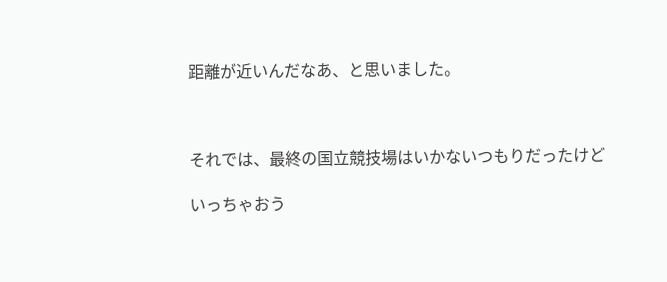距離が近いんだなあ、と思いました。



それでは、最終の国立競技場はいかないつもりだったけど

いっちゃおう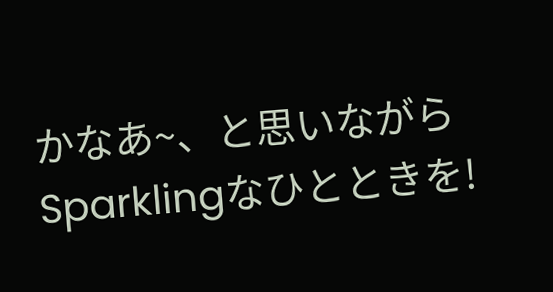かなあ~、と思いながらSparklingなひとときを!